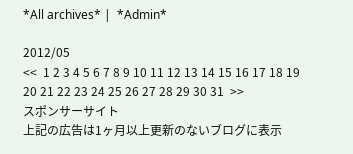*All archives* |  *Admin*

2012/05
<<  1 2 3 4 5 6 7 8 9 10 11 12 13 14 15 16 17 18 19 20 21 22 23 24 25 26 27 28 29 30 31  >>
スポンサーサイト
上記の広告は1ヶ月以上更新のないブログに表示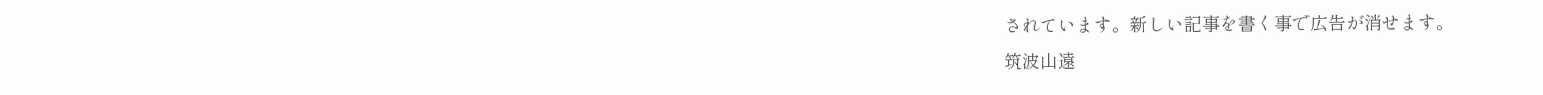されています。新しい記事を書く事で広告が消せます。
筑波山遠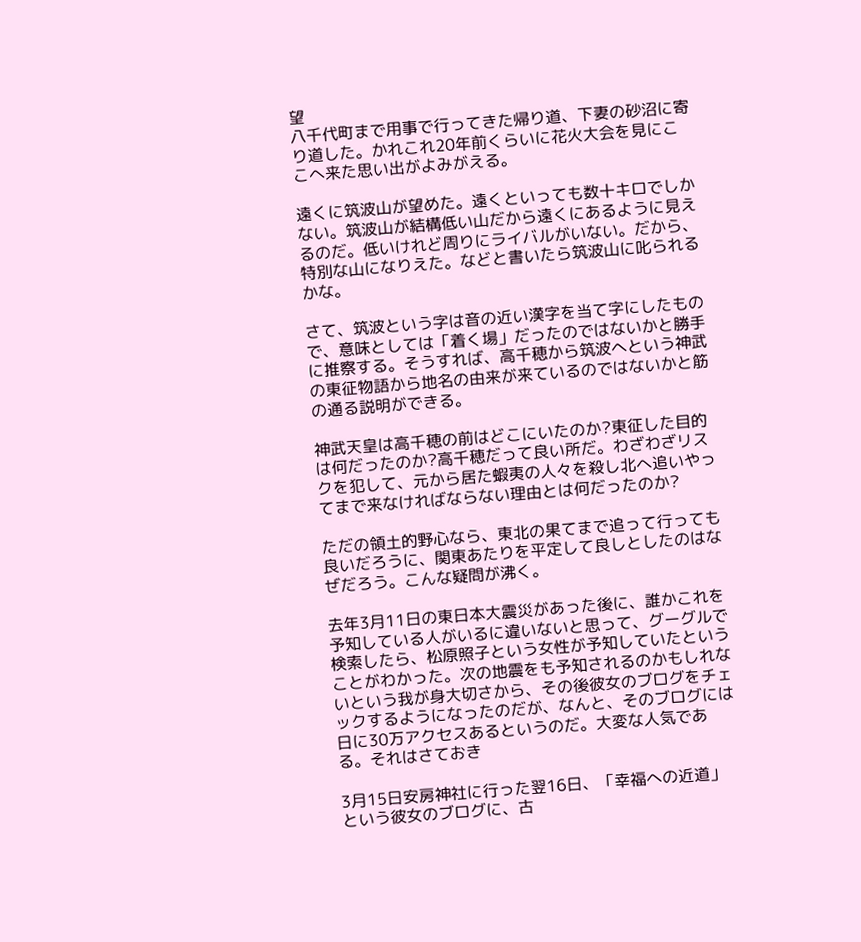望
八千代町まで用事で行ってきた帰り道、下妻の砂沼に寄り道した。かれこれ20年前くらいに花火大会を見にここへ来た思い出がよみがえる。

遠くに筑波山が望めた。遠くといっても数十キロでしかない。筑波山が結構低い山だから遠くにあるように見えるのだ。低いけれど周りにライバルがいない。だから、特別な山になりえた。などと書いたら筑波山に叱られるかな。

さて、筑波という字は音の近い漢字を当て字にしたもので、意味としては「着く場」だったのではないかと勝手に推察する。そうすれば、高千穂から筑波へという神武の東征物語から地名の由来が来ているのではないかと筋の通る説明ができる。

神武天皇は高千穂の前はどこにいたのか?東征した目的は何だったのか?高千穂だって良い所だ。わざわざリスクを犯して、元から居た蝦夷の人々を殺し北へ追いやってまで来なければならない理由とは何だったのか?

ただの領土的野心なら、東北の果てまで追って行っても良いだろうに、関東あたりを平定して良しとしたのはなぜだろう。こんな疑問が沸く。

去年3月11日の東日本大震災があった後に、誰かこれを予知している人がいるに違いないと思って、グーグルで検索したら、松原照子という女性が予知していたということがわかった。次の地震をも予知されるのかもしれないという我が身大切さから、その後彼女のブログをチェックするようになったのだが、なんと、そのブログには日に30万アクセスあるというのだ。大変な人気である。それはさておき

3月15日安房神社に行った翌16日、「幸福への近道」という彼女のブログに、古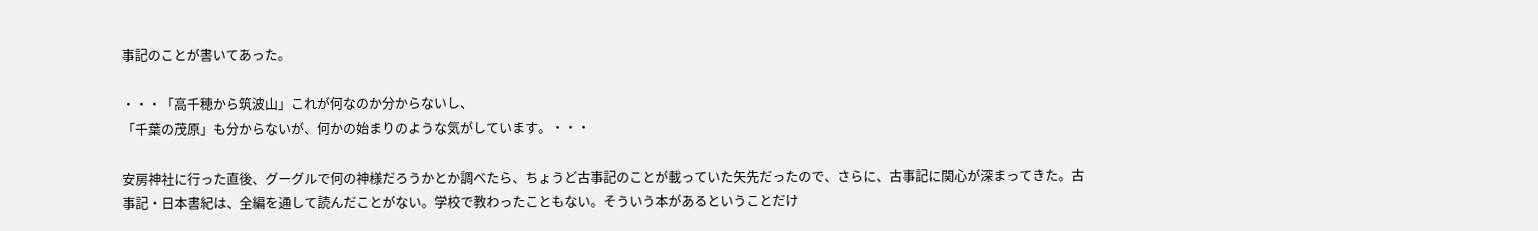事記のことが書いてあった。

・・・「高千穂から筑波山」これが何なのか分からないし、
「千葉の茂原」も分からないが、何かの始まりのような気がしています。・・・

安房神社に行った直後、グーグルで何の神様だろうかとか調べたら、ちょうど古事記のことが載っていた矢先だったので、さらに、古事記に関心が深まってきた。古事記・日本書紀は、全編を通して読んだことがない。学校で教わったこともない。そういう本があるということだけ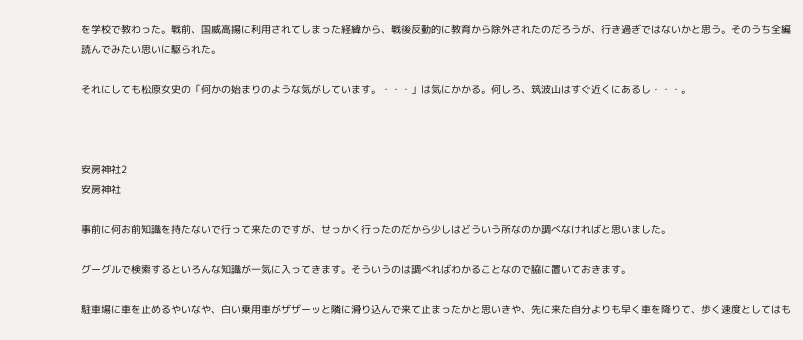を学校で教わった。戦前、国威高揚に利用されてしまった経緯から、戦後反動的に教育から除外されたのだろうが、行き過ぎではないかと思う。そのうち全編読んでみたい思いに駆られた。

それにしても松原女史の「何かの始まりのような気がしています。・・・」は気にかかる。何しろ、筑波山はすぐ近くにあるし・・・。



安房神社2
安房神社

事前に何お前知識を持たないで行って来たのですが、せっかく行ったのだから少しはどういう所なのか調べなければと思いました。

グーグルで検索するといろんな知識が一気に入ってきます。そういうのは調べればわかることなので脇に置いておきます。

駐車場に車を止めるやいなや、白い乗用車がザザーッと隣に滑り込んで来て止まったかと思いきや、先に来た自分よりも早く車を降りて、歩く速度としてはも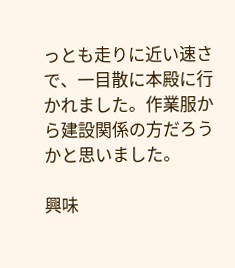っとも走りに近い速さで、一目散に本殿に行かれました。作業服から建設関係の方だろうかと思いました。

興味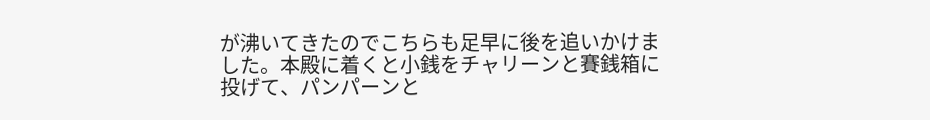が沸いてきたのでこちらも足早に後を追いかけました。本殿に着くと小銭をチャリーンと賽銭箱に投げて、パンパーンと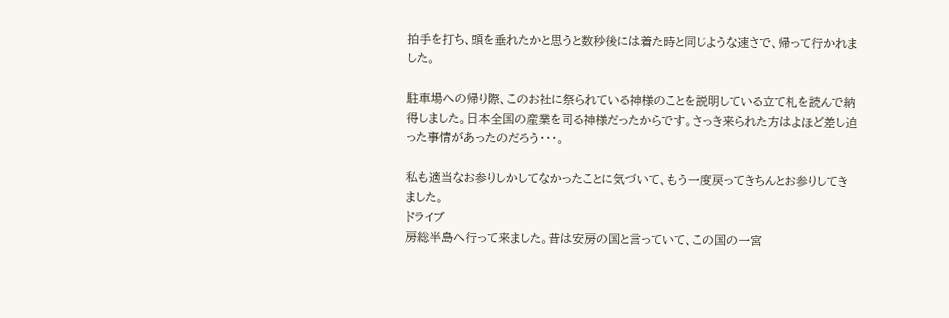拍手を打ち、頭を垂れたかと思うと数秒後には着た時と同じような速さで、帰って行かれました。

駐車場への帰り際、このお社に祭られている神様のことを説明している立て札を読んで納得しました。日本全国の産業を司る神様だったからです。さっき来られた方はよほど差し迫った事情があったのだろう・・・。

私も適当なお参りしかしてなかったことに気づいて、もう一度戻ってきちんとお参りしてきました。
ドライブ
房総半島へ行って来ました。昔は安房の国と言っていて、この国の一宮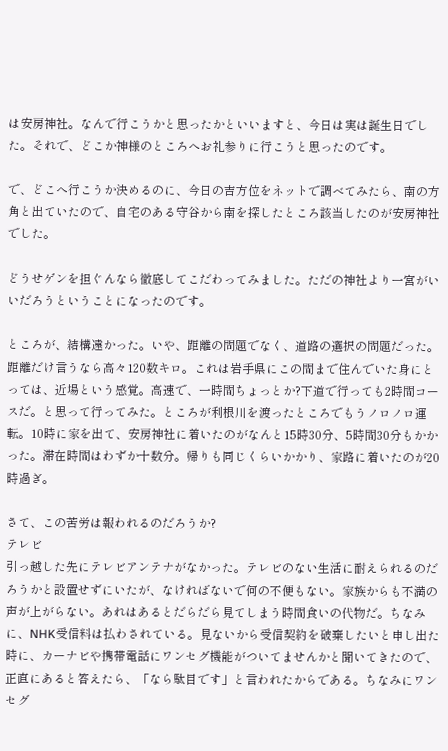は安房神社。なんで行こうかと思ったかといいますと、今日は実は誕生日でした。それで、どこか神様のところへお礼参りに行こうと思ったのです。

で、どこへ行こうか決めるのに、今日の吉方位をネットで調べてみたら、南の方角と出ていたので、自宅のある守谷から南を探したところ該当したのが安房神社でした。

どうせゲンを担ぐんなら徹底してこだわってみました。ただの神社より一宮がいいだろうということになったのです。

ところが、結構遠かった。いや、距離の問題でなく、道路の選択の問題だった。距離だけ言うなら高々120数キロ。これは岩手県にこの間まで住んでいた身にとっては、近場という感覚。高速で、一時間ちょっとか?下道で行っても2時間コースだ。と思って行ってみた。ところが利根川を渡ったところでもうノロノロ運転。10時に家を出て、安房神社に着いたのがなんと15時30分、5時間30分もかかった。滞在時間はわずか十数分。帰りも同じくらいかかり、家路に着いたのが20時過ぎ。

さて、この苦労は報われるのだろうか?
テレビ
引っ越した先にテレビアンテナがなかった。テレビのない生活に耐えられるのだろうかと設置せずにいたが、なければないで何の不便もない。家族からも不満の声が上がらない。あれはあるとだらだら見てしまう時間食いの代物だ。ちなみに、NHK受信料は払わされている。見ないから受信契約を破棄したいと申し出た時に、カーナビや携帯電話にワンセグ機能がついてませんかと聞いてきたので、正直にあると答えたら、「なら駄目です」と言われたからである。ちなみにワンセグ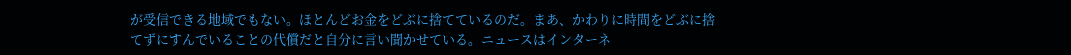が受信できる地域でもない。ほとんどお金をどぶに捨てているのだ。まあ、かわりに時間をどぶに捨てずにすんでいることの代償だと自分に言い聞かせている。ニュースはインターネ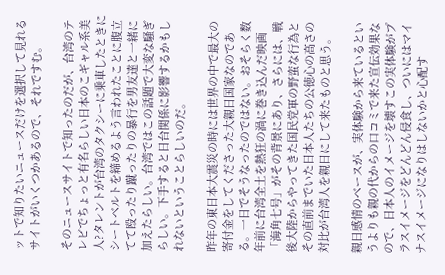ットで知りたいニュースだけを選択して見れるサイトがいくつかあるので、それですむ。

そのニュースサイトで知ったのだが、台湾のテレビでちょっと有名らしい日本のこギャル系美人?タレントが台湾のタクシーに乗車したときにシートベルトを締めるよう言われたことに腹立てて殴ったり蹴ったりの暴行を男友達と一緒に加えたらしい。台湾ではこの話題で大変な騒ぎらしい。下手すると日台関係に影響するかもしれないということらしいのだ。

昨年の東日本大震災の時には世界の中で最大の寄付金をしてくださった大親日国家なのである。一日でそうなったのではない。おそらく数年前に台湾全土を熱狂の渦に巻き込んだ映画「海角七号」がその背景にあり、さらには、戦後大陸からやってきた国民党軍の野蛮な行為とその直前までいた日本人たちの公徳心の高さの対比が台湾人を親日にして来たものと思う。

親日感情のベースが、実体験から来ているというよりも親の代からの口コミで来た宣伝効果なので、日本人のイメージを壊すこの実体験がプラスイメージをどんどん侵食し、ついにはマイナスイメージになりはしないかと心配す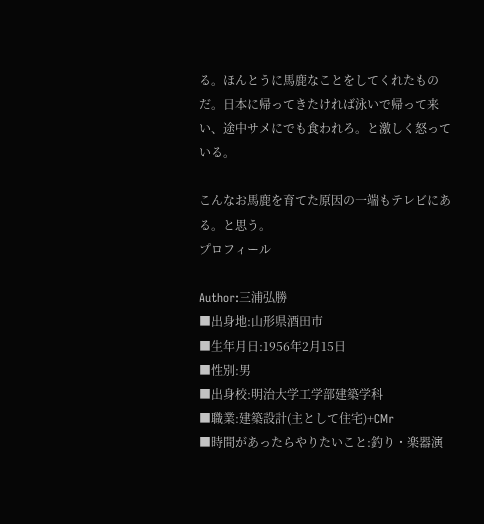る。ほんとうに馬鹿なことをしてくれたものだ。日本に帰ってきたければ泳いで帰って来い、途中サメにでも食われろ。と激しく怒っている。

こんなお馬鹿を育てた原因の一端もテレビにある。と思う。
プロフィール

Author:三浦弘勝
■出身地:山形県酒田市
■生年月日:1956年2月15日
■性別:男
■出身校:明治大学工学部建築学科
■職業:建築設計(主として住宅)+CMr
■時間があったらやりたいこと:釣り・楽器演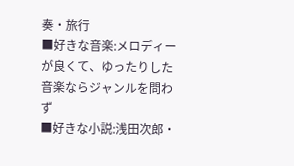奏・旅行
■好きな音楽:メロディーが良くて、ゆったりした音楽ならジャンルを問わず
■好きな小説:浅田次郎・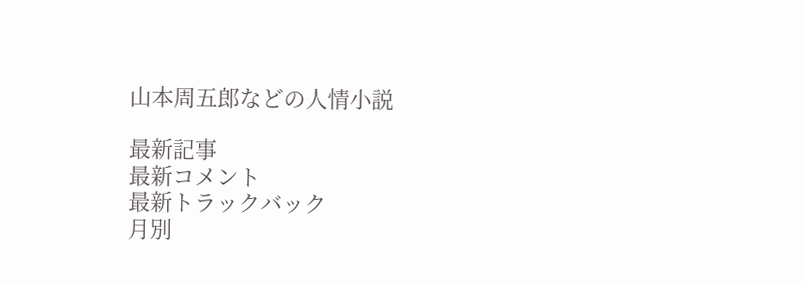山本周五郎などの人情小説

最新記事
最新コメント
最新トラックバック
月別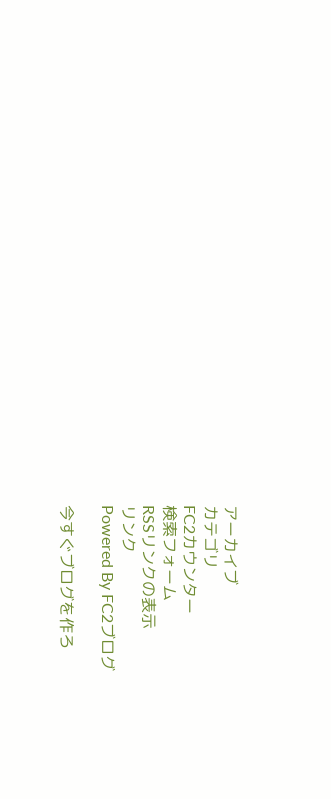アーカイブ
カテゴリ
FC2カウンター
検索フォーム
RSSリンクの表示
リンク
Powered By FC2ブログ

今すぐブログを作ろ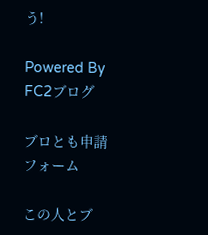う!

Powered By FC2ブログ

ブロとも申請フォーム

この人とブ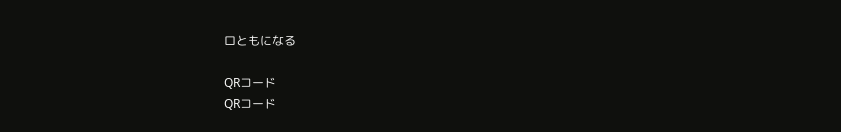ロともになる

QRコード
QRコード